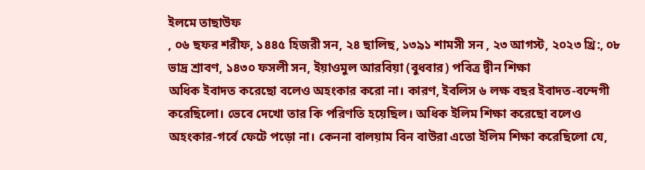ইলমে তাছাউফ
, ০৬ ছফর শরীফ, ১৪৪৫ হিজরী সন, ২৪ ছালিছ, ১৩৯১ শামসী সন , ২৩ আগস্ট, ২০২৩ খ্রি:, ০৮ ভাদ্র শ্রাবণ, ১৪৩০ ফসলী সন, ইয়াওমুল আরবিয়া (বুধবার) পবিত্র দ্বীন শিক্ষা
অধিক ইবাদত করেছো বলেও অহংকার করো না। কারণ, ইবলিস ৬ লক্ষ বছর ইবাদত-বন্দেগী করেছিলো। ভেবে দেখো তার কি পরিণতি হয়েছিল। অধিক ইলিম শিক্ষা করেছো বলেও অহংকার-গর্বে ফেটে পড়ো না। কেননা বালয়াম বিন বাউরা এতো ইলিম শিক্ষা করেছিলো যে,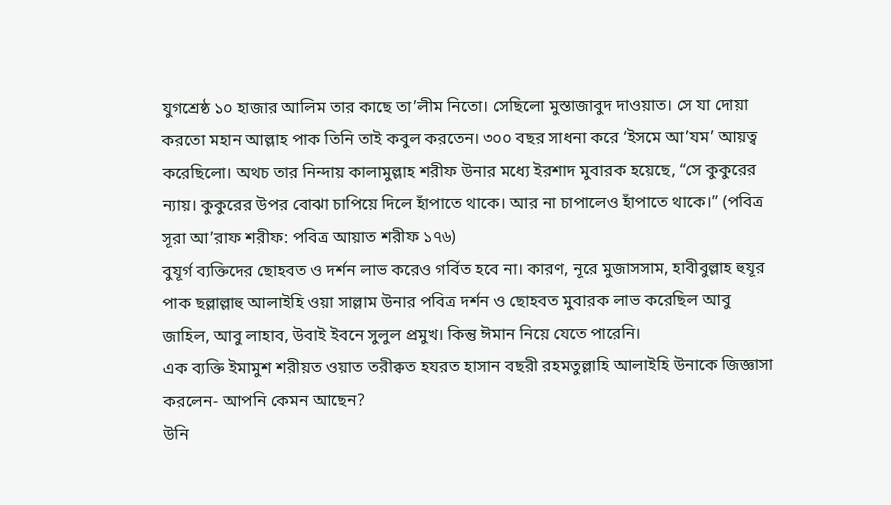যুগশ্রেষ্ঠ ১০ হাজার আলিম তার কাছে তা’লীম নিতো। সেছিলো মুস্তাজাবুদ দাওয়াত। সে যা দোয়া করতো মহান আল্লাহ পাক তিনি তাই কবুল করতেন। ৩০০ বছর সাধনা করে ‘ইসমে আ’যম’ আয়ত্ব করেছিলো। অথচ তার নিন্দায় কালামুল্লাহ শরীফ উনার মধ্যে ইরশাদ মুবারক হয়েছে, “সে কুকুরের ন্যায়। কুকুরের উপর বোঝা চাপিয়ে দিলে হাঁপাতে থাকে। আর না চাপালেও হাঁপাতে থাকে।” (পবিত্র সূরা আ’রাফ শরীফ: পবিত্র আয়াত শরীফ ১৭৬)
বুযূর্গ ব্যক্তিদের ছোহবত ও দর্শন লাভ করেও গর্বিত হবে না। কারণ, নূরে মুজাসসাম, হাবীবুল্লাহ হুযূর পাক ছল্লাল্লাহু আলাইহি ওয়া সাল্লাম উনার পবিত্র দর্শন ও ছোহবত মুবারক লাভ করেছিল আবু জাহিল, আবু লাহাব, উবাই ইবনে সুলুল প্রমুখ। কিন্তু ঈমান নিয়ে যেতে পারেনি।
এক ব্যক্তি ইমামুশ শরীয়ত ওয়াত তরীক্বত হযরত হাসান বছরী রহমতুল্লাহি আলাইহি উনাকে জিজ্ঞাসা করলেন- আপনি কেমন আছেন?
উনি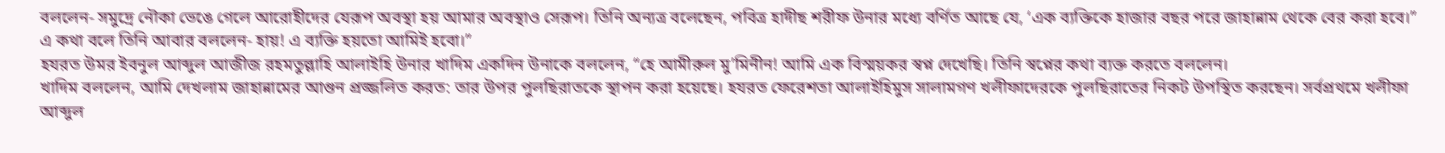বললেন- সমুদ্রে নৌকা ভেঙে গেলে আরোহীদের যেরূপ অবস্থা হয় আমার অবস্থাও সেরূপ। তিনি অন্যত্র বলেছেন, পবিত্র হাদীছ শরীফ উনার মধ্যে বর্ণিত আছে যে, ‘এক ব্যক্তিকে হাজার বছর পরে জাহান্নাম থেকে বের করা হবে।” এ কথা বলে তিনি আবার বললেন- হায়! এ ব্যক্তি হয়তো আমিই হবো।”
হযরত উমর ইবনুল আব্দুল আজীজ রহমতুল্লাহি আলাইহি উনার খাদিম একদিন উনাকে বললেন, “হে আমীরুল মু’মিনীন! আমি এক বিস্ময়কর স্বপ্ন দেখেছি। তিনি স্বপ্নের কথা ব্যক্ত করতে বললেন।
খাদিম বললেন, আমি দেখলাম জাহান্নামের আগুন প্রজ্জলিত করত: তার উপর পুলছিরাতকে স্থাপন করা হয়েছে। হযরত ফেরেশতা আলাইহিমুস সালামগণ খলীফাদেরকে পুলছিরাতের নিকট উপস্থিত করছেন। সর্বপ্রথমে খলীফা আব্দুল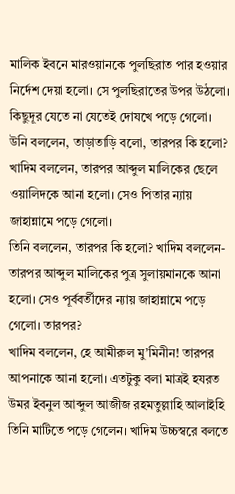মালিক ইবনে মারওয়ানকে পুলছিরাত পার হওয়ার নির্দেশ দেয়া হলো। সে পুলছিরাতের উপর উঠলো। কিছুদূর যেতে না যেতেই দোযখে পড়ে গেলো।
উনি বললেন, তাড়াতাড়ি বলো, তারপর কি হলো? খাদিম বললেন, তারপর আব্দুল মালিকের ছেলে ওয়ালিদকে আনা হলো। সেও পিতার ন্যায় জাহান্নামে পড়ে গেলো।
তিনি বললেন, তারপর কি হলো? খাদিম বললেন- তারপর আব্দুল মালিকের পুত্র সুলায়মানকে আনা হলো। সেও পূর্ববর্তীদের ন্যায় জাহান্নামে পড়ে গেলো। তারপর?
খাদিম বললেন, হে আমীরুল মু’মিনীন! তারপর আপনাকে আনা হলো। এতটুকু বলা মাত্রই হযরত উমর ইবনুল আব্দুল আজীজ রহমতুল্লাহি আলাইহি তিনি মাটিতে পড়ে গেলেন। খাদিম উচ্চস্বরে বলতে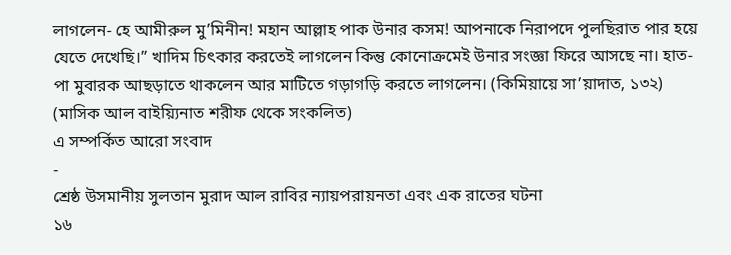লাগলেন- হে আমীরুল মু’মিনীন! মহান আল্লাহ পাক উনার কসম! আপনাকে নিরাপদে পুলছিরাত পার হয়ে যেতে দেখেছি।” খাদিম চিৎকার করতেই লাগলেন কিন্তু কোনোক্রমেই উনার সংজ্ঞা ফিরে আসছে না। হাত-পা মুবারক আছড়াতে থাকলেন আর মাটিতে গড়াগড়ি করতে লাগলেন। (কিমিয়ায়ে সা’য়াদাত, ১৩২)
(মাসিক আল বাইয়্যিনাত শরীফ থেকে সংকলিত)
এ সম্পর্কিত আরো সংবাদ
-
শ্রেষ্ঠ উসমানীয় সুলতান মুরাদ আল রাবির ন্যায়পরায়নতা এবং এক রাতের ঘটনা
১৬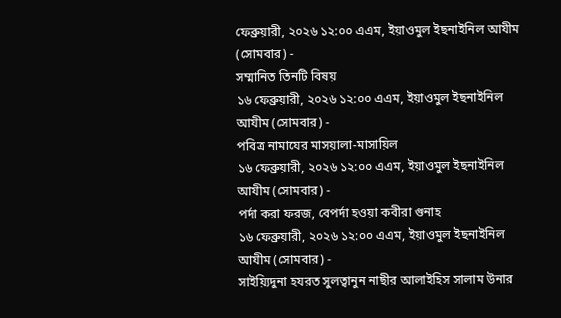ফেব্রুয়ারী, ২০২৬ ১২:০০ এএম, ইয়াওমুল ইছনাইনিল আযীম (সোমবার) -
সম্মানিত তিনটি বিষয়
১৬ ফেব্রুয়ারী, ২০২৬ ১২:০০ এএম, ইয়াওমুল ইছনাইনিল আযীম (সোমবার) -
পবিত্র নামাযের মাসয়ালা-মাসায়িল
১৬ ফেব্রুয়ারী, ২০২৬ ১২:০০ এএম, ইয়াওমুল ইছনাইনিল আযীম (সোমবার) -
পর্দা করা ফরজ, বেপর্দা হওয়া কবীরা গুনাহ
১৬ ফেব্রুয়ারী, ২০২৬ ১২:০০ এএম, ইয়াওমুল ইছনাইনিল আযীম (সোমবার) -
সাইয়্যিদুনা হযরত সুলত্বানুন নাছীর আলাইহিস সালাম উনার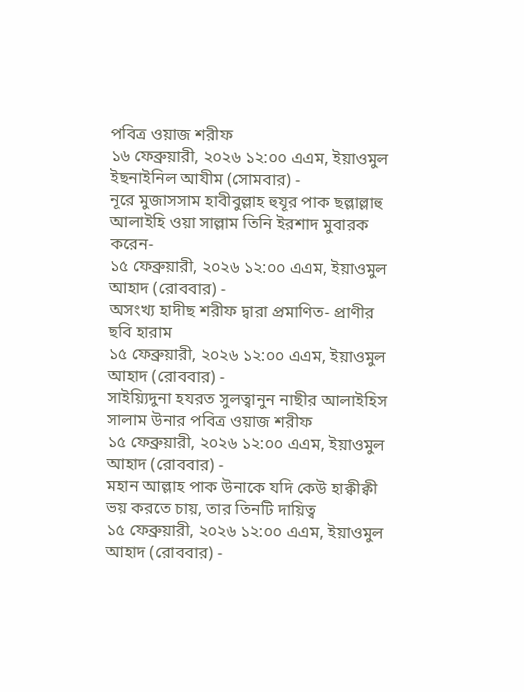পবিত্র ওয়াজ শরীফ
১৬ ফেব্রুয়ারী, ২০২৬ ১২:০০ এএম, ইয়াওমুল ইছনাইনিল আযীম (সোমবার) -
নূরে মুজাসসাম হাবীবুল্লাহ হুযূর পাক ছল্লাল্লাহু আলাইহি ওয়া সাল্লাম তিনি ইরশাদ মুবারক করেন-
১৫ ফেব্রুয়ারী, ২০২৬ ১২:০০ এএম, ইয়াওমুল আহাদ (রোববার) -
অসংখ্য হাদীছ শরীফ দ্বারা প্রমাণিত- প্রাণীর ছবি হারাম
১৫ ফেব্রুয়ারী, ২০২৬ ১২:০০ এএম, ইয়াওমুল আহাদ (রোববার) -
সাইয়্যিদুনা হযরত সুলত্বানুন নাছীর আলাইহিস সালাম উনার পবিত্র ওয়াজ শরীফ
১৫ ফেব্রুয়ারী, ২০২৬ ১২:০০ এএম, ইয়াওমুল আহাদ (রোববার) -
মহান আল্লাহ পাক উনাকে যদি কেউ হাক্বীক্বী ভয় করতে চায়, তার তিনটি দায়িত্ব
১৫ ফেব্রুয়ারী, ২০২৬ ১২:০০ এএম, ইয়াওমুল আহাদ (রোববার) -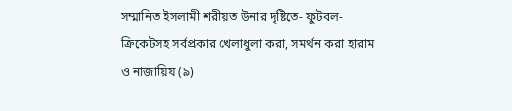সম্মানিত ইসলামী শরীয়ত উনার দৃষ্টিতে- ফুটবল-ক্রিকেটসহ সর্বপ্রকার খেলাধুলা করা, সমর্থন করা হারাম ও নাজায়িয (৯)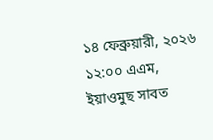১৪ ফেব্রুয়ারী, ২০২৬ ১২:০০ এএম, ইয়াওমুছ সাবত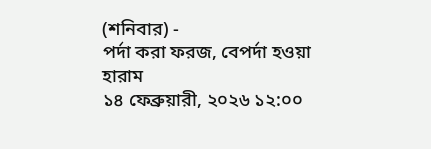(শনিবার) -
পর্দা করা ফরজ, বেপর্দা হওয়া হারাম
১৪ ফেব্রুয়ারী, ২০২৬ ১২:০০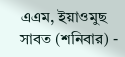এএম, ইয়াওমুছ সাবত (শনিবার) -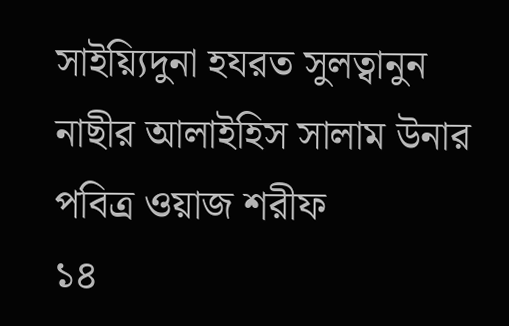সাইয়্যিদুনা হযরত সুলত্বানুন নাছীর আলাইহিস সালাম উনার পবিত্র ওয়াজ শরীফ
১৪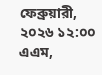ফেব্রুয়ারী, ২০২৬ ১২:০০ এএম,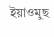ইয়াওমুছ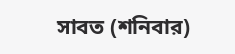সাবত (শনিবার)